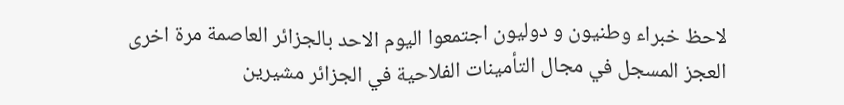لاحظ خبراء وطنيون و دوليون اجتمعوا اليوم الاحد بالجزائر العاصمة مرة اخرى العجز المسجل في مجال التأمينات الفلاحية في الجزائر مشيرين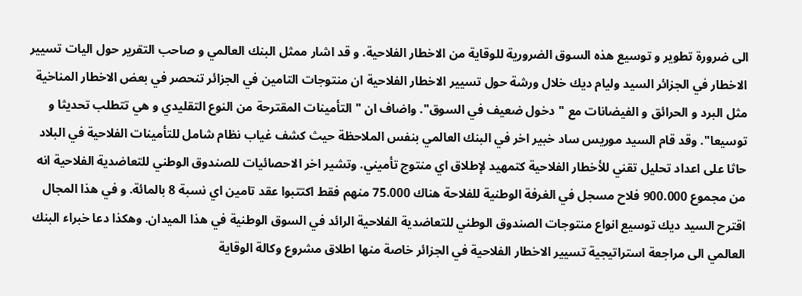الى ضرورة تطوير و توسيع هذه السوق الضرورية للوقاية من الاخطار الفلاحية. و قد اشار ممثل البنك العالمي و صاحب التقرير حول اليات تسيير الاخطار في الجزائر السيد وليام ديك خلال ورشة حول تسيير الاخطار الفلاحية ان منتوجات التامين في الجزائر تنحصر في بعض الاخطار المناخية مثل البرد و الحرائق و الفيضانات مع "دخول ضعيف في السوق". واضاف ان "التأمينات المقترحة من النوع التقليدي و هي تتطلب تحديثا و توسيعا". وقد قام السيد موريس ساد خبير اخر في البنك العالمي بنفس الملاحظة حيث كشف غياب نظام شامل للتأمينات الفلاحية في البلاد حاثا على اعداد تحليل تقني للأخطار الفلاحية كتمهيد لإطلاق اي منتوج تأميني. وتشير اخر الاحصائيات للصندوق الوطني للتعاضدية الفلاحية انه من مجموع 900.000 فلاح مسجل في الغرفة الوطنية للفلاحة هناك 75.000 منهم فقط اكتتبوا عقد تامين اي نسبة 8 بالمائة. و في هذا المجال اقترح السيد ديك توسيع انواع منتوجات الصندوق الوطني للتعاضدية الفلاحية الرائد في السوق الوطنية في هذا الميدان. وهكذا دعا خبراء البنك العالمي الى مراجعة استراتيجية تسيير الاخطار الفلاحية في الجزائر خاصة منها اطلاق مشروع وكالة الوقاية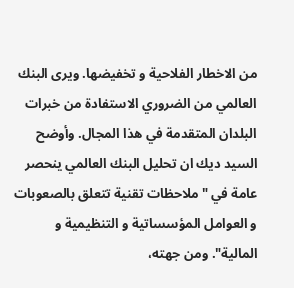من الاخطار الفلاحية و تخفيضها. ويرى البنك العالمي من الضروري الاستفادة من خبرات البلدان المتقدمة في هذا المجال. وأوضح السيد ديك ان تحليل البنك العالمي ينحصر عامة في "ملاحظات تقنية تتعلق بالصعوبات و العوامل المؤسساتية و التنظيمية و المالية". ومن جهته،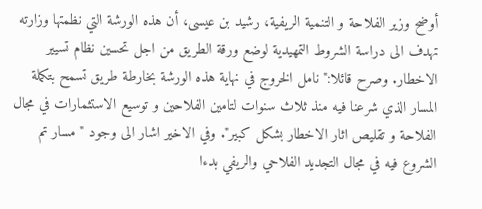أوضح وزير الفلاحة و التنمية الريفية، رشيد بن عيسى، أن هذه الورشة التي نظمتها وزارته تهدف الى دراسة الشروط التمهيدية لوضع ورقة الطريق من اجل تحسين نظام تسيير الاخطار. وصرح قائلا:" نامل الخروج في نهاية هذه الورشة بخارطة طريق تسمح بتكملة المسار الذي شرعنا فيه منذ ثلاث سنوات لتامين الفلاحين و توسيع الاستثمارات في مجال الفلاحة و تقليص اثار الاخطار بشكل كبير". وفي الاخير اشار الى وجود " مسار تم الشروع فيه في مجال التجديد الفلاحي والريفي بدءا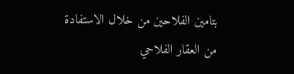بتامين الفلاحين من خلال الاستفادة من العقار الفلاحي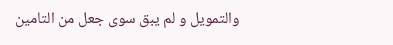والتمويل و لم يبق سوى جعل من التامين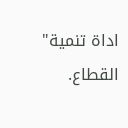اداة تنمية" القطاع.